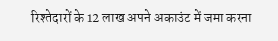रिश्तेदारों के 12 लाख अपने अकाउंट में जमा करना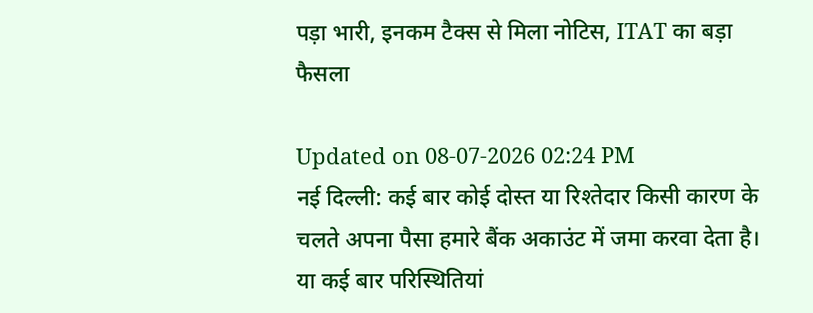पड़ा भारी, इनकम टैक्स से मिला नोटिस, ITAT का बड़ा फैसला

Updated on 08-07-2026 02:24 PM
नई दिल्ली: कई बार कोई दोस्त या रिश्तेदार किसी कारण के चलते अपना पैसा हमारे बैंक अकाउंट में जमा करवा देता है। या कई बार परिस्थितियां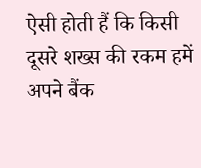ऐसी होती हैं कि किसी दूसरे शख्स की रकम हमें अपने बैंक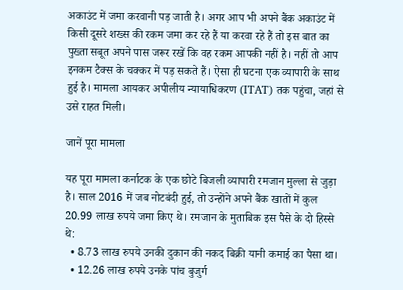अकाउंट में जमा करवानी पड़ जाती है। अगर आप भी अपने बैंक अकाउंट में किसी दूसरे शख्स की रकम जमा कर रहे हैं या करवा रहे हैं तो इस बात का पुख्ता सबूत अपने पास जरूर रखें कि वह रकम आपकी नहीं है। नहीं तो आप इनकम टैक्स के चक्कर में पड़ सकते हैं। ऐसा ही घटना एक व्यापारी के साथ हुई है। मामला आयकर अपीलीय न्यायाधिकरण (ITAT) तक पहुंचा, जहां से उसे राहत मिली।

जानें पूरा मामला

यह पूरा मामला कर्नाटक के एक छोटे बिजली व्यापारी रमजान मुल्ला से जुड़ा है। साल 2016 में जब नोटबंदी हुई, तो उन्होंने अपने बैंक खातों में कुल 20.99 लाख रुपये जमा किए थे। रमजान के मुताबिक इस पैसे के दो हिस्से थे:
  • 8.73 लाख रुपये उनकी दुकान की नकद बिक्री यानी कमाई का पैसा था।
  • 12.26 लाख रुपये उनके पांच बुजुर्ग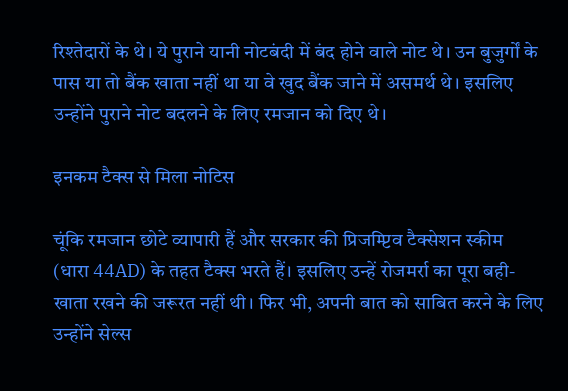रिश्तेदारों के थे। ये पुराने यानी नोटबंदी में बंद होने वाले नोट थे। उन बुजुर्गों के पास या तो बैंक खाता नहीं था या वे खुद बैंक जाने में असमर्थ थे। इसलिए उन्होंने पुराने नोट बदलने के लिए रमजान को दिए थे।

इनकम टैक्स से मिला नोटिस

चूंकि रमजान छोटे व्यापारी हैं और सरकार की प्रिजम्प्टिव टैक्सेशन स्कीम (धारा 44AD) के तहत टैक्स भरते हैं। इसलिए उन्हें रोजमर्रा का पूरा बही-खाता रखने की जरूरत नहीं थी। फिर भी, अपनी बात को साबित करने के लिए उन्होंने सेल्स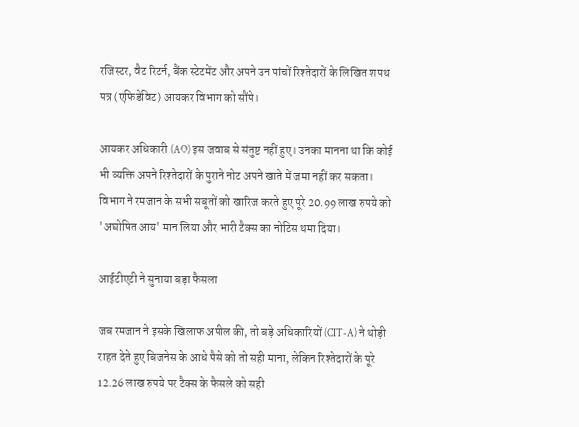रजिस्टर, वैट रिटर्न, बैंक स्टेटमेंट और अपने उन पांचों रिश्तेदारों के लिखित शपथ पत्र (एफिडेविट) आयकर विभाग को सौंपे।

आयकर अधिकारी (AO) इस जवाब से संतुष्ट नहीं हुए। उनका मानना था कि कोई भी व्यक्ति अपने रिश्तेदारों के पुराने नोट अपने खाते में जमा नहीं कर सकता। विभाग ने रमजान के सभी सबूतों को खारिज करते हुए पूरे 20.99 लाख रुपये को 'अघोषित आय' मान लिया और भारी टैक्स का नोटिस थमा दिया।

आईटीएटी ने सुनाया बड़ा फैसला

जब रमजान ने इसके खिलाफ अपील की, तो बड़े अधिकारियों (CIT-A) ने थोड़ी राहत देते हुए बिजनेस के आधे पैसे को तो सही माना, लेकिन रिश्तेदारों के पूरे 12.26 लाख रुपये पर टैक्स के फैसले को सही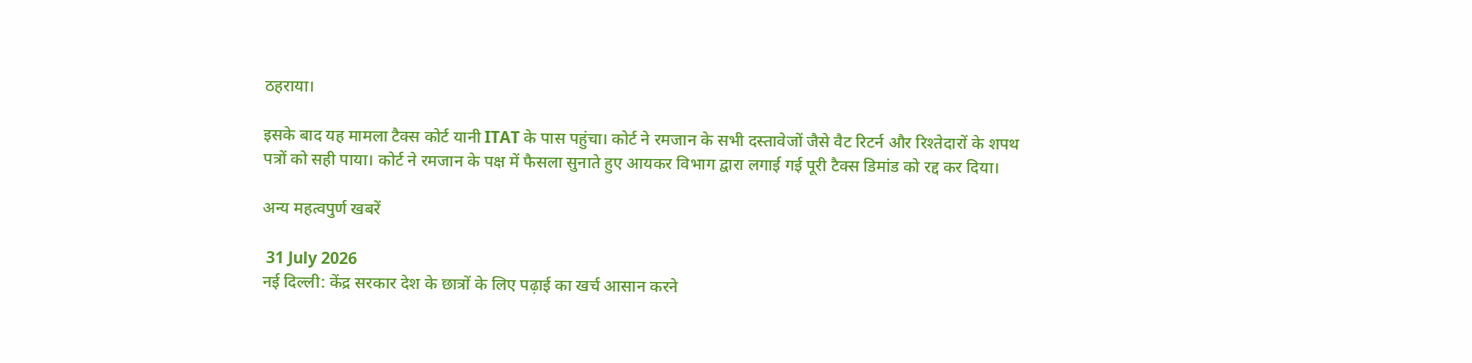ठहराया।

इसके बाद यह मामला टैक्स कोर्ट यानी ITAT के पास पहुंचा। कोर्ट ने रमजान के सभी दस्तावेजों जैसे वैट रिटर्न और रिश्तेदारों के शपथ पत्रों को सही पाया। कोर्ट ने रमजान के पक्ष में फैसला सुनाते हुए आयकर विभाग द्वारा लगाई गई पूरी टैक्स डिमांड को रद्द कर दिया।

अन्य महत्वपुर्ण खबरें

 31 July 2026
नई दिल्ली: केंद्र सरकार देश के छात्रों के लिए पढ़ाई का खर्च आसान करने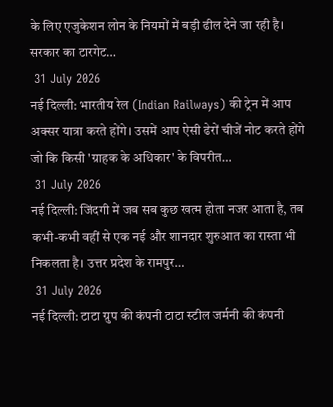के लिए एजुकेशन लोन के नियमों में बड़ी ढील देने जा रही है। सरकार का टारगेट…
 31 July 2026
नई दिल्ली: भारतीय रेल (Indian Railways) की ट्रेन में आप अक्सर यात्रा करते होंगे। उसमें आप ऐसी ढेरों चीजें नोट करते होंगे जो कि किसी 'ग्राहक के अधिकार' के विपरीत…
 31 July 2026
नई दिल्ली: जिंदगी में जब सब कुछ खत्म होता नजर आता है, तब कभी-कभी वहीं से एक नई और शानदार शुरुआत का रास्ता भी निकलता है। उत्तर प्रदेश के रामपुर…
 31 July 2026
नई दिल्ली: टाटा ग्रुप की कंपनी टाटा स्टील जर्मनी की कंपनी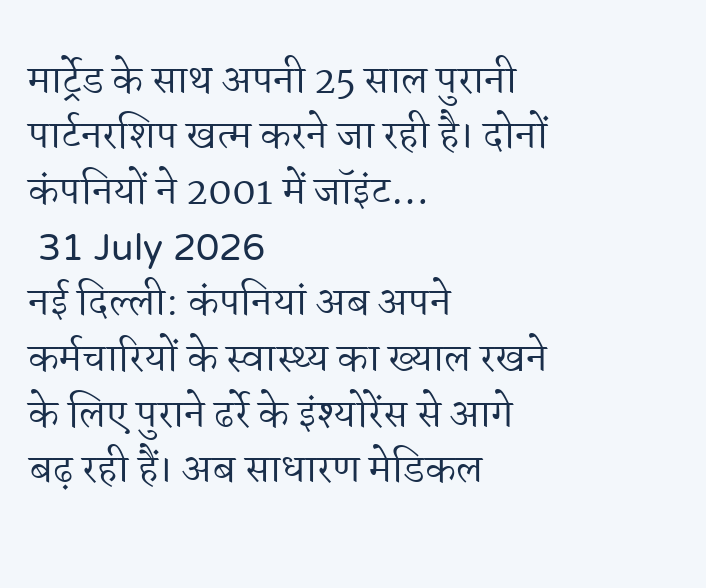मार्ट्रेड के साथ अपनी 25 साल पुरानी पार्टनरशिप खत्म करने जा रही है। दोनों कंपनियों ने 2001 में जॉइंट…
 31 July 2026
नई दिल्ली: कंपनियां अब अपने कर्मचारियों के स्वास्थ्य का ख्याल रखने के लिए पुराने ढर्रे के इंश्योरेंस से आगे बढ़ रही हैं। अब साधारण मेडिकल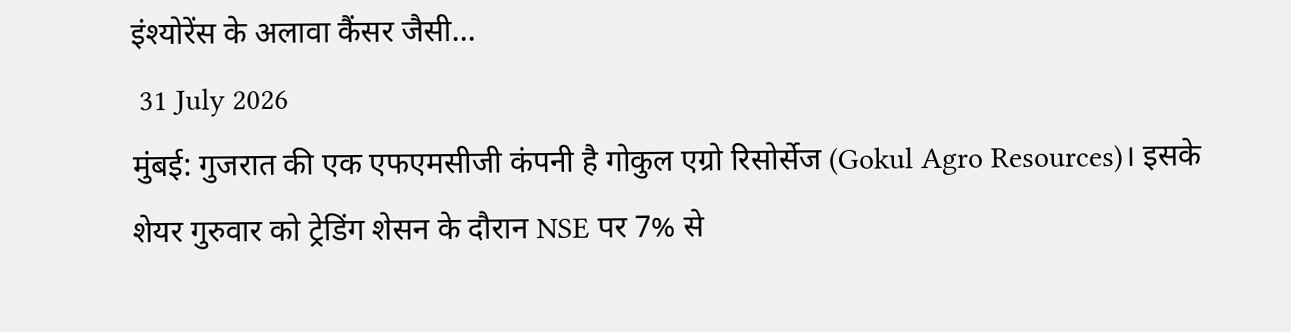इंश्योरेंस के अलावा कैंसर जैसी…
 31 July 2026
मुंबई: गुजरात की एक एफएमसीजी कंपनी है गोकुल एग्रो रिसोर्सेज (Gokul Agro Resources)। इसके शेयर गुरुवार को ट्रेडिंग शेसन के दौरान NSE पर 7% से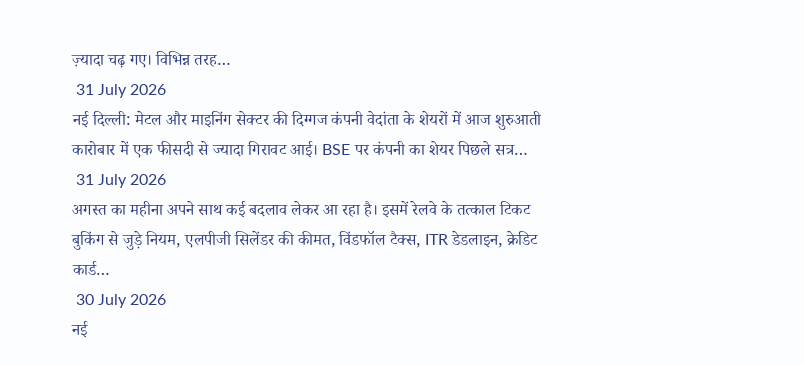ज़्यादा चढ़ गए। विभिन्न तरह…
 31 July 2026
नई दिल्ली: मेटल और माइनिंग सेक्टर की दिग्गज कंपनी वेदांता के शेयरों में आज शुरुआती कारोबार में एक फीसदी से ज्यादा गिरावट आई। BSE पर कंपनी का शेयर पिछले सत्र…
 31 July 2026
अगस्त का महीना अपने साथ कई बदलाव लेकर आ रहा है। इसमें रेलवे के तत्काल टिकट बुकिंग से जुड़े नियम, एलपीजी सिलेंडर की कीमत, विंडफॉल टैक्स, ITR डेडलाइन, क्रेडिट कार्ड…
 30 July 2026
नई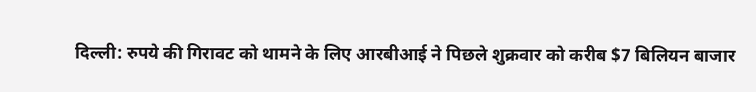दिल्ली: रुपये की गिरावट को थामने के लिए आरबीआई ने पिछले शुक्रवार को करीब $7 बिलियन बाजार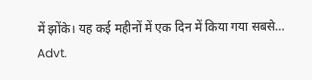में झोंके। यह कई महीनों में एक दिन में किया गया सबसे…
Advt.